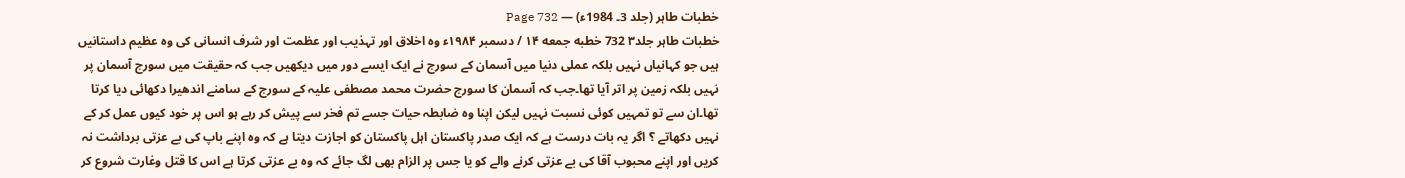خطبات طاہر (جلد 3۔ 1984ء) — Page 732
خطبات طاہر جلد۳ 732 خطبه جمعه ۱۴ / دسمبر ۱۹۸۴ء وہ اخلاق اور تہذیب اور عظمت اور شرف انسانی کی وہ عظیم داستانیں ہیں جو کہانیاں نہیں بلکہ عملی دنیا میں آسمان کے سورج نے ایک ایسے دور میں دیکھیں جب کہ حقیقت میں سورج آسمان پر نہیں بلکہ زمین پر اتر آیا تھا۔جب کہ آسمان کا سورج حضرت محمد مصطفی علیہ کے سورج کے سامنے اندھیرا دکھائی دیا کرتا تھا۔ان سے تو تمہیں کوئی نسبت نہیں لیکن اپنا وہ ضابطہ حیات جسے تم فخر سے پیش کر رہے ہو اس پر خود کیوں عمل کر کے نہیں دکھاتے ؟ اگر یہ بات درست ہے کہ ایک صدر پاکستان اہل پاکستان کو اجازت دیتا ہے کہ وہ اپنے باپ کی بے عزتی برداشت نہ کریں اور اپنے محبوب آقا کی بے عزتی کرنے والے کو یا جس پر الزام بھی لگ جائے کہ وہ بے عزتی کرتا ہے اس کا قتل وغارت شروع کر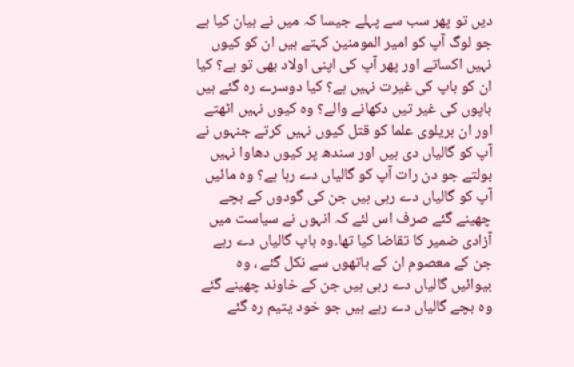دیں تو پھر سب سے پہلے جیسا کہ میں نے بیان کیا ہے جو لوگ آپ کو امیر المومنین کہتے ہیں ان کو کیوں نہیں اکساتے اور پھر آپ کی اپنی اولاد بھی تو ہے؟ کیا ان کو باپ کی غیرت نہیں ہے؟ کیا دوسرے رہ گئے ہیں باپوں کی غیر تیں دکھانے والے؟ وہ کیوں نہیں اٹھتے اور ان بریلوی علما کو قتل کیوں نہیں کرتے جنہوں نے آپ کو گالیاں دی ہیں اور سندھ پر کیوں دھاوا نہیں بولتے جو دن رات آپ کو گالیاں دے رہا ہے؟ وہ مائیں آپ کو گالیاں دے رہی ہیں جن کی گودوں کے بچے چھینے گئے صرف اس لئے کہ انہوں نے سیاست میں آزادی ضمیر کا تقاضا کیا تھا۔وہ باپ گالیاں دے رہے جن کے معصوم ان کے ہاتھوں سے نکل گئے ، وہ بیوائیں گالیاں دے رہی ہیں جن کے خاوند چھینے گئے وہ بچے گالیاں دے رہے ہیں جو خود یتیم رہ گئے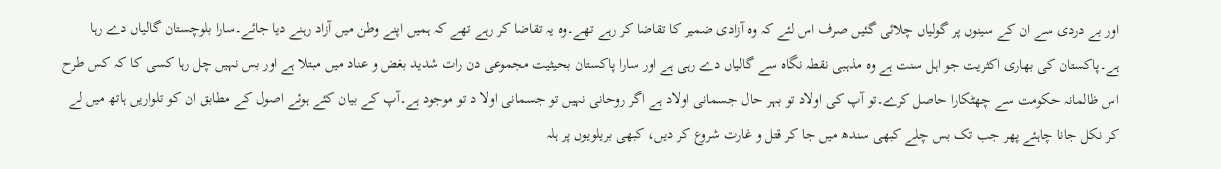اور بے دردی سے ان کے سینوں پر گولیاں چلائی گئیں صرف اس لئے کہ وہ آزادی ضمیر کا تقاضا کر رہے تھے۔وہ یہ تقاضا کر رہے تھے کہ ہمیں اپنے وطن میں آزاد رہنے دیا جائے۔سارا بلوچستان گالیاں دے رہا ہے۔پاکستان کی بھاری اکثریت جو اہل سنت ہے وہ مذہبی نقطہ نگاہ سے گالیاں دے رہی ہے اور سارا پاکستان بحیثیت مجموعی دن رات شدید بغض و عناد میں مبتلا ہے اور بس نہیں چل رہا کسی کا کہ کس طرح اس ظالمانہ حکومت سے چھٹکارا حاصل کرے۔تو آپ کی اولاد تو بہر حال جسمانی اولاد ہے اگر روحانی نہیں تو جسمانی اولا د تو موجود ہے۔آپ کے بیان کئے ہوئے اصول کے مطابق ان کو تلواریں ہاتھ میں لے کر نکل جانا چاہئے پھر جب تک بس چلے کبھی سندھ میں جا کر قتل و غارت شروع کر دیں، کبھی بریلویوں پر ہلہ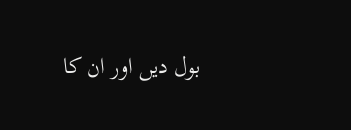بول دیں اور ان کا